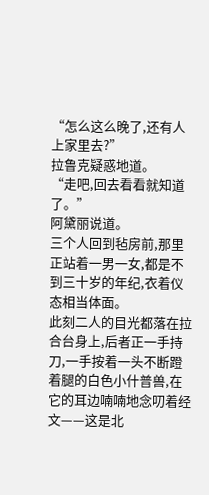“怎么这么晚了,还有人上家里去?”
拉鲁克疑惑地道。
“走吧,回去看看就知道了。”
阿黛丽说道。
三个人回到毡房前,那里正站着一男一女,都是不到三十岁的年纪,衣着仪态相当体面。
此刻二人的目光都落在拉合台身上,后者正一手持刀,一手按着一头不断蹬着腿的白色小什普兽,在它的耳边喃喃地念叨着经文——这是北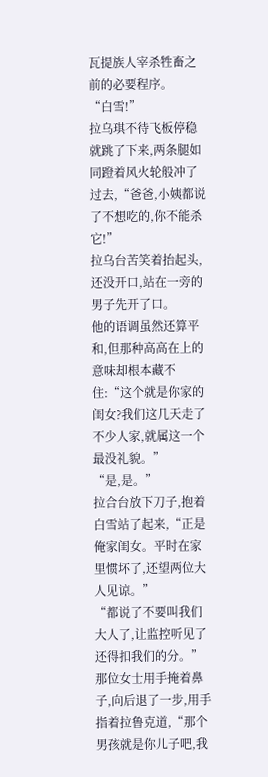瓦提族人宰杀牲畜之前的必要程序。
“白雪!”
拉乌琪不待飞板停稳就跳了下来,两条腿如同蹬着风火轮般冲了过去,“爸爸,小姨都说了不想吃的,你不能杀它!”
拉乌台苦笑着抬起头,还没开口,站在一旁的男子先开了口。
他的语调虽然还算平和,但那种高高在上的意味却根本藏不住:“这个就是你家的闺女?我们这几天走了不少人家,就属这一个最没礼貌。”
“是,是。”
拉合台放下刀子,抱着白雪站了起来,“正是俺家闺女。平时在家里惯坏了,还望两位大人见谅。”
“都说了不要叫我们大人了,让监控听见了还得扣我们的分。”
那位女士用手掩着鼻子,向后退了一步,用手指着拉鲁克道,“那个男孩就是你儿子吧,我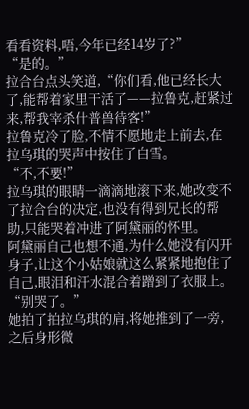看看资料,唔,今年已经14岁了?”
“是的。”
拉合台点头笑道,“你们看,他已经长大了,能帮着家里干活了——拉鲁克,赶紧过来,帮我宰杀什普兽待客!”
拉鲁克冷了脸,不情不愿地走上前去,在拉乌琪的哭声中按住了白雪。
“不,不要!”
拉乌琪的眼睛一滴滴地滚下来,她改变不了拉合台的决定,也没有得到兄长的帮助,只能哭着冲进了阿黛丽的怀里。
阿黛丽自己也想不通,为什么她没有闪开身子,让这个小姑娘就这么紧紧地抱住了自己,眼泪和汗水混合着蹭到了衣服上。
“别哭了。”
她拍了拍拉乌琪的肩,将她推到了一旁,之后身形微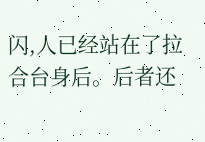闪,人已经站在了拉合台身后。后者还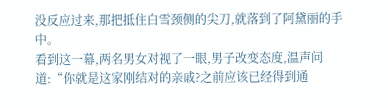没反应过来,那把抵住白雪颈侧的尖刀,就落到了阿黛丽的手中。
看到这一幕,两名男女对视了一眼,男子改变态度,温声问道:“你就是这家刚结对的亲戚?之前应该已经得到通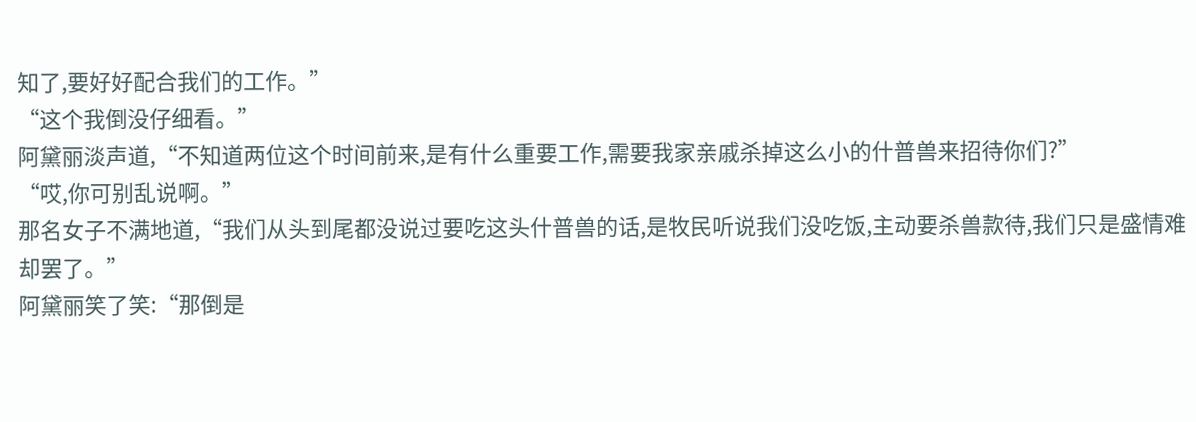知了,要好好配合我们的工作。”
“这个我倒没仔细看。”
阿黛丽淡声道,“不知道两位这个时间前来,是有什么重要工作,需要我家亲戚杀掉这么小的什普兽来招待你们?”
“哎,你可别乱说啊。”
那名女子不满地道,“我们从头到尾都没说过要吃这头什普兽的话,是牧民听说我们没吃饭,主动要杀兽款待,我们只是盛情难却罢了。”
阿黛丽笑了笑:“那倒是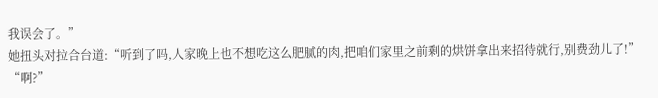我误会了。”
她扭头对拉合台道:“听到了吗,人家晚上也不想吃这么肥腻的肉,把咱们家里之前剩的烘饼拿出来招待就行,别费劲儿了!”
“啊?”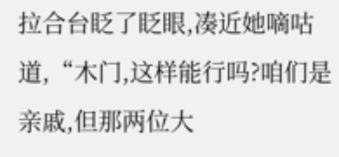拉合台眨了眨眼,凑近她嘀咕道,“木门,这样能行吗?咱们是亲戚,但那两位大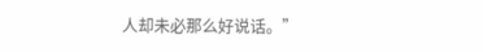人却未必那么好说话。”